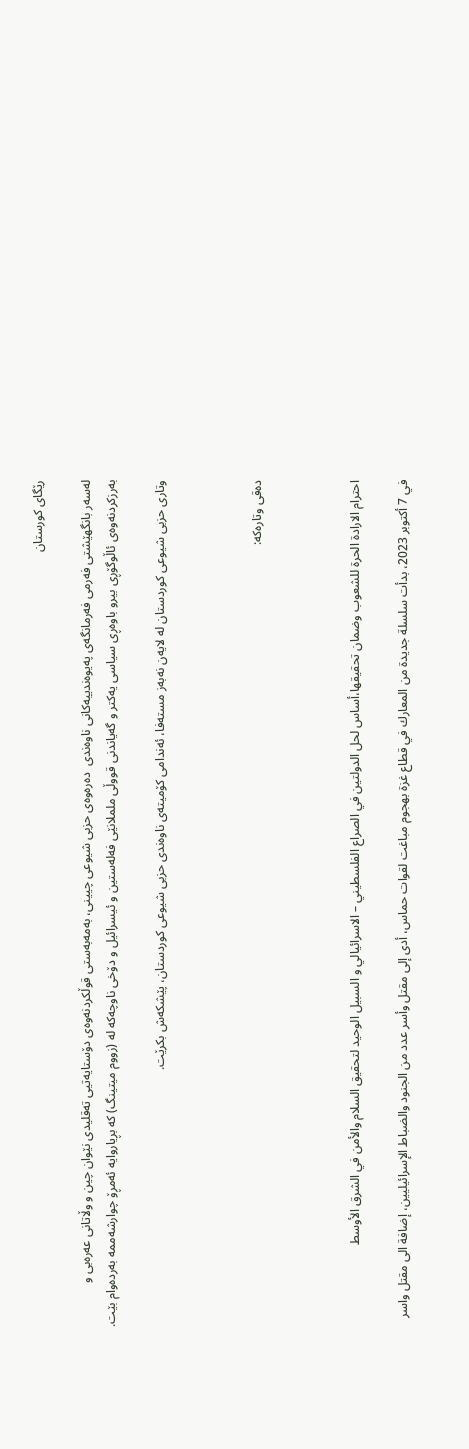رێگای كورستان

لەسەر بانگهێشتی فەرمی فەرمانگەی پەیوەندییەکانی ناوەندی  دەرەوەی حزبی شیوعی چیینی، بەمەبەستی قوڵکردنەوەی دۆستایەتیی تەقلیدی نێوان چین و وڵاتانی عەرەبی و بەرزکردنەوەی ئاڵوگۆڕی بیرو باوەڕی سیاسی یەکتر و گەیاندنی قووڵی ململانێی فەلەستین و ئیسرائیل و دۆخی ناوچەکە لە (زووم میتینگ) كە بڕیاروایە ئەمڕۆ چوارشەممە بەردەوام بێت.

وتاری حزبی شیوعی كوردستان لە لایەن نه‌به‌ز مسته‌فا، ئەندامی كۆمیتەی ناوەندی حزبی شیوعی كوردستان، پێشكەش بكرێت.



دەقی وتارەكە:



احترام الارادة الحرة للشعوب وضمان تحقيقها،أساس لحل الدولتين في الصراع الفلسطيني – الاسرائيالي و السبيل الوحيد لتحقيق السلام والأمن في الشرق الأوسط

في 7 أكتوبر 2023، بدأت سلسلة جديدة من المعارك في قطاع غزة بهجوم مباغت لقوات حماس، أدى إلى مقتل وأسر عدد من الجنود والضباط الإسرائيليين، إضافة الى مقتل واسر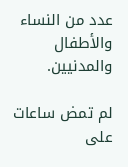عدد من النساء والأطفال والمدنيين.

لم تمض ساعات على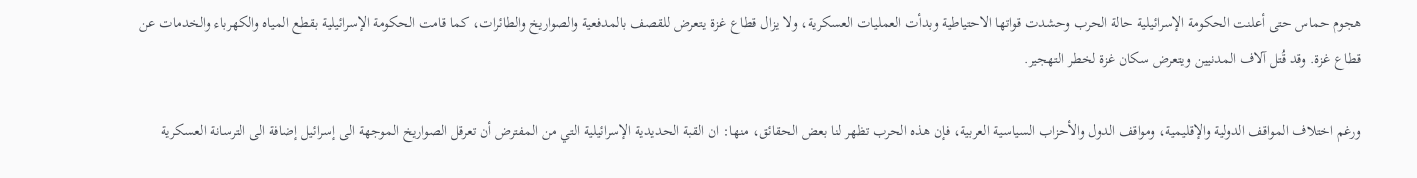هجوم حماس حتى أعلنت الحكومة الإسرائيلية حالة الحرب وحشدت قواتها الاحتياطية وبدأت العمليات العسكرية، ولا يزال قطاع غزة يتعرض للقصف بالمدفعية والصواريخ والطائرات، كما قامت الحكومة الإسرائيلية بقطع المياه والكهرباء والخدمات عن قطاع غزة. وقد قُتل آلاف المدنيين ويتعرض سكان غزة لخطر التهجير.

ورغم اختلاف المواقف الدولية والإقليمية، ومواقف الدول والأحزاب السياسية العربية، فإن هذه الحرب تظهر لنا بعض الحقائق، منها: ان القبة الحديدية الإسرائيلية التي من المفترض أن تعرقل الصواريخ الموجهة الى إسرائيل إضافة الى الترسانة العسكرية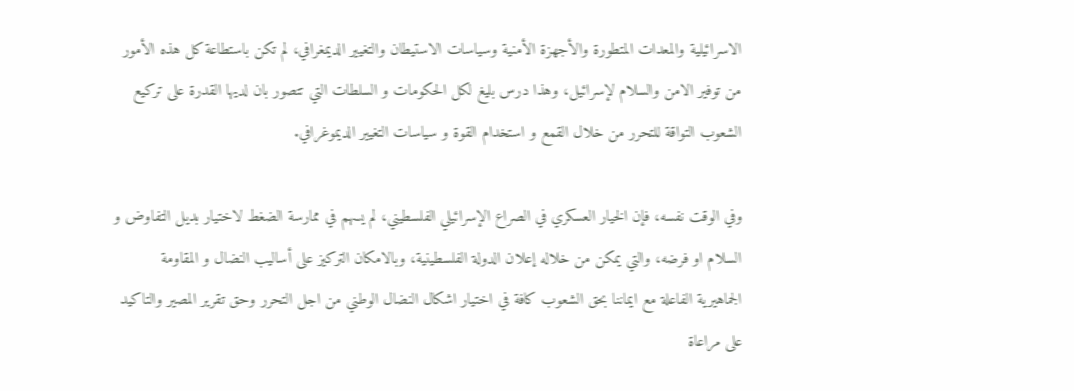الاسرائيلية والمعدات المتطورة والأجهزة الأمنية وسياسات الاستيطان والتغيير الديمغرافي، لم تكن باستطاعة كل هذه الأمور من توفير الامن والسلام لإسرائيل، وهذا درس بليغ لكل الحكومات و السلطات التي تتصور بان لديها القدرة على تركيع الشعوب التواقة للتحرر من خلال القمع و استخدام القوة و سياسات التغيير الديموغرافي.

وفي الوقت نفسه، فإن الخيار العسكري في الصراع الإسرائيلي الفلسطيني، لم يسهم في ممارسة الضغط لاختيار بديل التفاوض و السلام او فرضه، والتي يمكن من خلاله إعلان الدولة الفلسطينية، وبالامكان التركيز على أساليب النضال و المقاومة الجماهيرية الفاعلة مع ايماننا بحق الشعوب كافة في اختيار اشكال النضال الوطني من اجل التحرر وحق تقرير المصير والتاكيد على مراعاة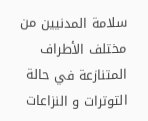سلامة المدنيين من مختلف الأطراف المتنازعة في حالة التوترات و النزاعات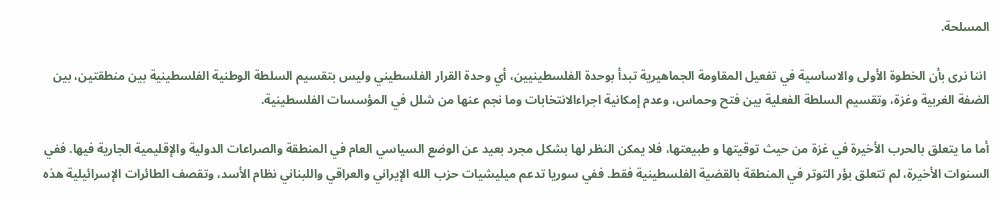المسلحة.

 اننا نرى بأن الخطوة الأولى والاساسية في تفعيل المقاومة الجماهيرية تبدأ بوحدة الفلسطينيين، أي وحدة القرار الفلسطيني وليس بتقسيم السلطة الوطنية الفلسطينية بين منطقتين، بين الضفة الغربية وغزة، وتقسيم السلطة الفعلية بين فتح وحماس، وعدم إمكانية اجراءالانتخابات وما نجم عنها من شلل في المؤسسات الفلسطينية.

أما ما يتعلق بالحرب الأخيرة في غزة من حيث توقيتها و طبيعتها، فلا يمكن النظر لها بشكل مجرد بعيد عن الوضع السياسي العام في المنطقة والصراعات الدولية والإقليمية الجارية فيها. ففي السنوات الأخيرة، لم تتعلق بؤر التوتر في المنطقة بالقضية الفلسطينية فقط. ففي سوريا تدعم ميليشيات حزب الله الإيراني والعراقي واللبناني نظام الأسد، وتقصف الطائرات الإسرائيلية هذه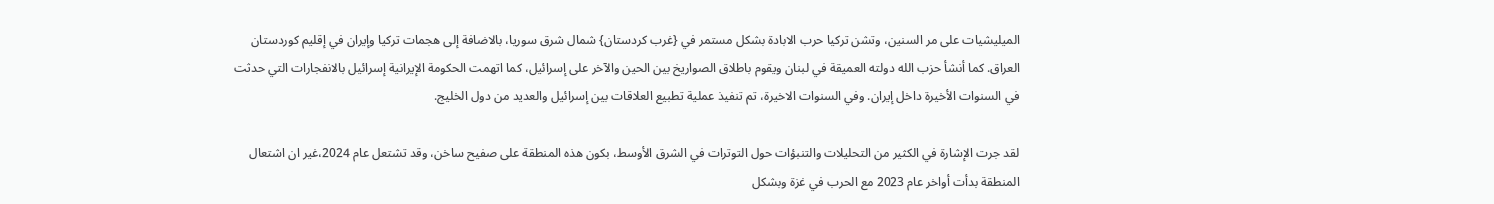الميليشيات على مر السنين، وتشن تركيا حرب الابادة بشكل مستمر في {غرب كردستان} شمال شرق سوريا، بالاضافة إلى هجمات تركيا وإيران في إقليم كوردستان العراق. كما أنشأ حزب الله دولته العميقة في لبنان ويقوم باطلاق الصواريخ بين الحين والآخر على إسرائيل، كما اتهمت الحكومة الإيرانية إسرائيل بالانفجارات التي حدثت في السنوات الأخيرة داخل إيران. وفي السنوات الاخيرة، تم تنفيذ عملية تطبيع العلاقات بين إسرائيل والعديد من دول الخليج.

لقد جرت الإشارة في الكثير من التحليلات والتنبؤات حول التوترات في الشرق الأوسط، بكون هذه المنطقة على صفيح ساخن، وقد تشتعل عام 2024،غير ان اشتعال المنطقة بدأت أواخر عام 2023 مع الحرب في غزة وبشكل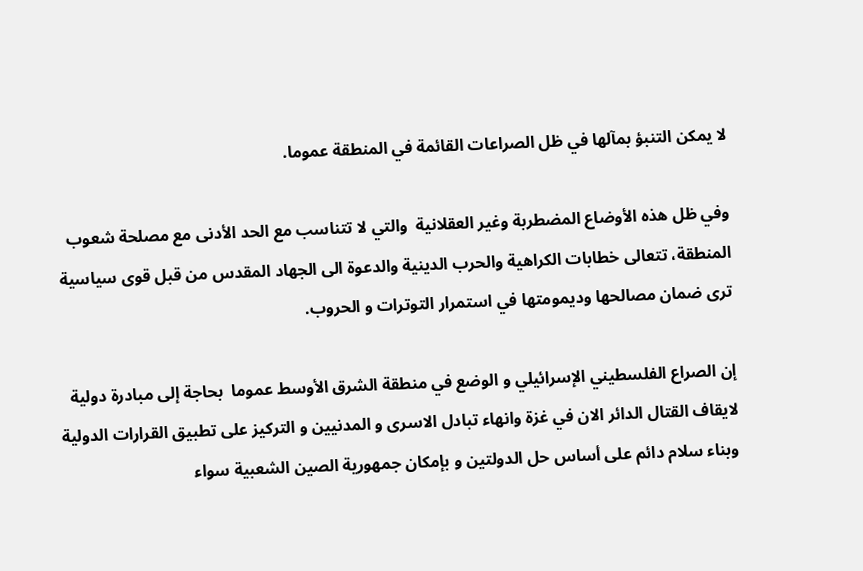لا يمكن التنبؤ بمآلها في ظل الصراعات القائمة في المنطقة عموما.

وفي ظل هذه الأوضاع المضطربة وغير العقلانية  والتي لا تتناسب مع الحد الأدنى مع مصلحة شعوب المنطقة، تتعالى خطابات الكراهية والحرب الدينية والدعوة الى الجهاد المقدس من قبل قوى سياسية ترى ضمان مصالحها وديمومتها في استمرار التوترات و الحروب.

إن الصراع الفلسطيني الإسرائيلي و الوضع في منطقة الشرق الأوسط عموما  بحاجة إلى مبادرة دولية لايقاف القتال الدائر الان في غزة وانهاء تبادل الاسرى و المدنيين و التركيز على تطبيق القرارات الدولية وبناء سلام دائم على أساس حل الدولتين و بإمكان جمهورية الصين الشعبية سواء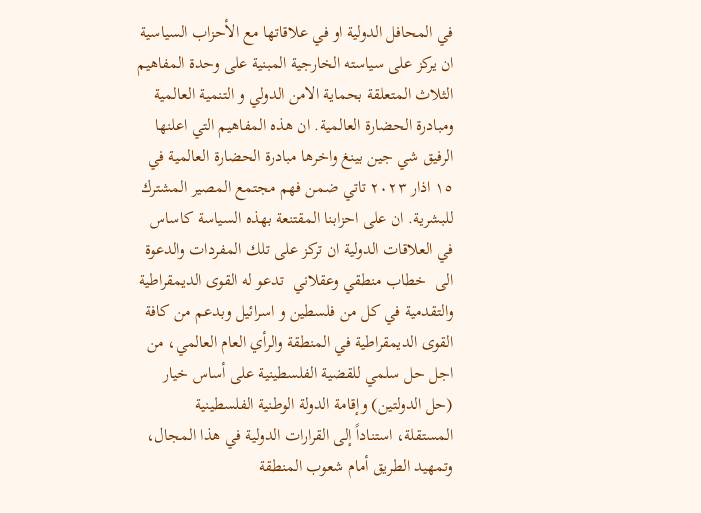في المحافل الدولية او في علاقاتها مع الأحزاب السياسية ان يركز على سياسته الخارجية المبنية على وحدة المفاهيم الثلاث المتعلقة بحماية الامن الدولي و التنمية العالمية ومبادرة الحضارة العالمية. ان هذه المفاهيم التي اعلنها الرفيق شي جين بينغ واخرها مبادرة الحضارة العالمية في ١٥ اذار ٢٠٢٣ تاتي ضمن فهم مجتمع المصير المشترك للبشرية. ان على احزابنا المقتنعة بهذه السياسة كاساس في العلاقات الدولية ان تركز على تلك المفردات والدعوة الى  خطاب منطقي وعقلاني  تدعو له القوى الديمقراطية والتقدمية في كل من فلسطين و اسرائيل وبدعم من كافة القوى الديمقراطية في المنطقة والرأي العام العالمي، من اجل حل سلمي للقضية الفلسطينية على أساس خيار (حل الدولتين) وإقامة الدولة الوطنية الفلسطينية المستقلة، استناداً إلى القرارات الدولية في هذا المجال، وتمهيد الطريق أمام شعوب المنطقة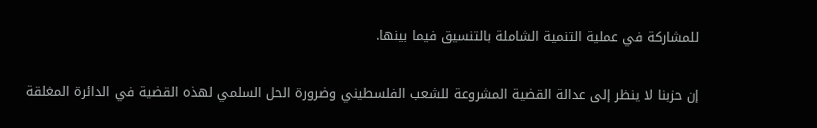للمشاركة في عملية التنمية الشاملة بالتنسيق فيما بينها.

إن حزبنا لا ينظر إلى عدالة القضية المشروعة للشعب الفلسطيني وضرورة الحل السلمي لهذه القضية في الدائرة المغلقة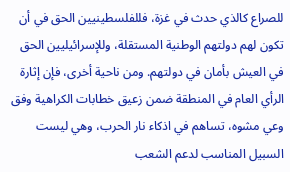للصراع كالذي حدث في غزة، فللفلسطينيين الحق في أن تكون لهم دولتهم الوطنية المستقلة، وللإسرائيليين الحق في العيش بأمان في دولتهم. ومن ناحية أخرى، فإن إثارة الرأي العام في المنطقة ضمن زعيق خطابات الكراهية وفق وعي مشوه، تساهم في اذكاء نار الحرب، وهي ليست السبيل المناسب لدعم الشعب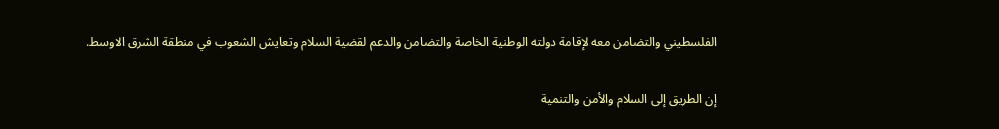الفلسطيني والتضامن معه لإقامة دولته الوطنية الخاصة والتضامن والدعم لقضية السلام وتعايش الشعوب في منطقة الشرق الاوسط.

إن الطريق إلى السلام والأمن والتنمية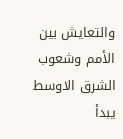والتعايش بين الأمم وشعوب الشرق الاوسط يبدأ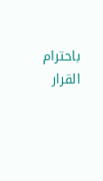باحترام القرار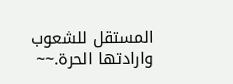المستقل للشعوب وارادتها الحرة.~~